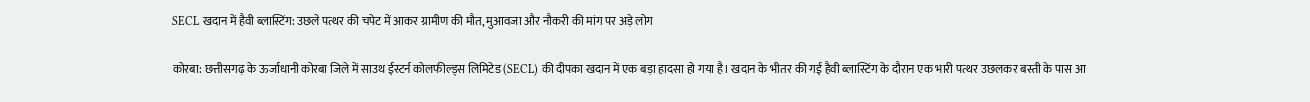SECL खदान में हैवी ब्लास्टिंग: उछले पत्थर की चपेट में आकर ग्रामीण की मौत, मुआवजा और नौकरी की मांग पर अड़े लोग

कोरबा: छत्तीसगढ़ के ऊर्जाधानी कोरबा जिले में साउथ ईस्टर्न कोलफील्ड्स लिमिटेड (SECL) की दीपका खदान में एक बड़ा हादसा हो गया है। खदान के भीतर की गई हैवी ब्लास्टिंग के दौरान एक भारी पत्थर उछलकर बस्ती के पास आ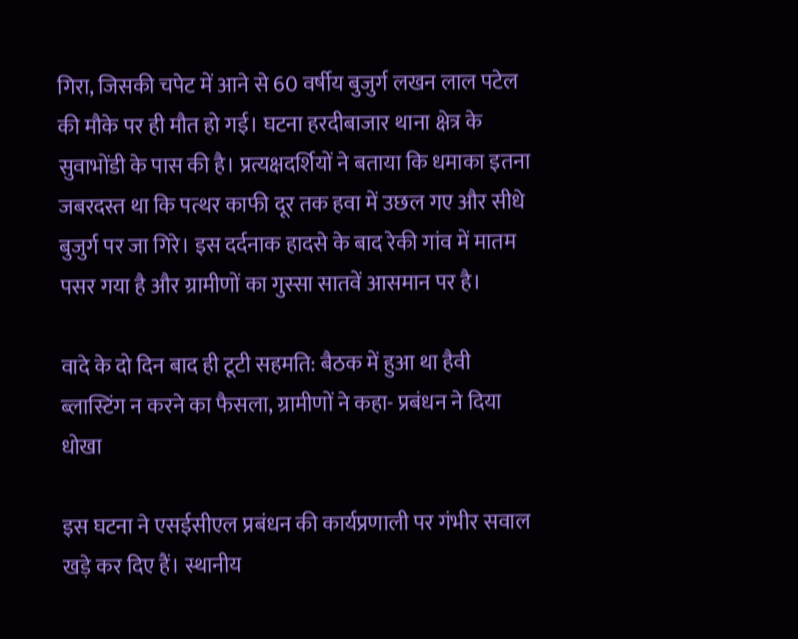गिरा, जिसकी चपेट में आने से 60 वर्षीय बुजुर्ग लखन लाल पटेल की मौके पर ही मौत हो गई। घटना हरदीबाजार थाना क्षेत्र के सुवाभोंडी के पास की है। प्रत्यक्षदर्शियों ने बताया कि धमाका इतना जबरदस्त था कि पत्थर काफी दूर तक हवा में उछल गए और सीधे बुजुर्ग पर जा गिरे। इस दर्दनाक हादसे के बाद रेकी गांव में मातम पसर गया है और ग्रामीणों का गुस्सा सातवें आसमान पर है।

वादे के दो दिन बाद ही टूटी सहमति: बैठक में हुआ था हैवी ब्लास्टिंग न करने का फैसला, ग्रामीणों ने कहा- प्रबंधन ने दिया धोखा

इस घटना ने एसईसीएल प्रबंधन की कार्यप्रणाली पर गंभीर सवाल खड़े कर दिए हैं। स्थानीय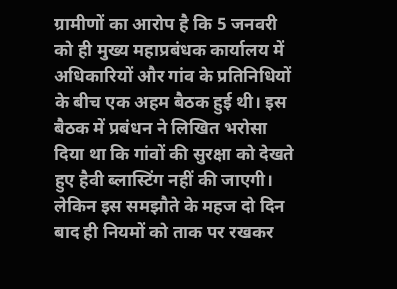ग्रामीणों का आरोप है कि 5 जनवरी को ही मुख्य महाप्रबंधक कार्यालय में अधिकारियों और गांव के प्रतिनिधियों के बीच एक अहम बैठक हुई थी। इस बैठक में प्रबंधन ने लिखित भरोसा दिया था कि गांवों की सुरक्षा को देखते हुए हैवी ब्लास्टिंग नहीं की जाएगी। लेकिन इस समझौते के महज दो दिन बाद ही नियमों को ताक पर रखकर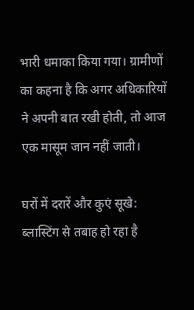भारी धमाका किया गया। ग्रामीणों का कहना है कि अगर अधिकारियों ने अपनी बात रखी होती, तो आज एक मासूम जान नहीं जाती।

घरों में दरारें और कुएं सूखे: ब्लास्टिंग से तबाह हो रहा है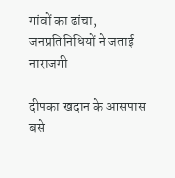गांवों का ढांचा, जनप्रतिनिधियों ने जताई नाराजगी

दीपका खदान के आसपास बसे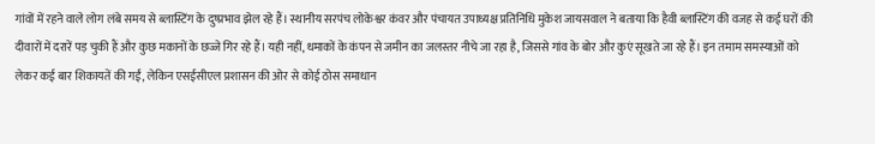गांवों में रहने वाले लोग लंबे समय से ब्लास्टिंग के दुष्प्रभाव झेल रहे हैं। स्थानीय सरपंच लोकेश्वर कंवर और पंचायत उपाध्यक्ष प्रतिनिधि मुकेश जायसवाल ने बताया कि हैवी ब्लास्टिंग की वजह से कई घरों की दीवारों में दरारें पड़ चुकी हैं और कुछ मकानों के छज्जे गिर रहे हैं। यही नहीं, धमाकों के कंपन से जमीन का जलस्तर नीचे जा रहा है, जिससे गांव के बोर और कुएं सूखते जा रहे हैं। इन तमाम समस्याओं को लेकर कई बार शिकायतें की गईं, लेकिन एसईसीएल प्रशासन की ओर से कोई ठोस समाधान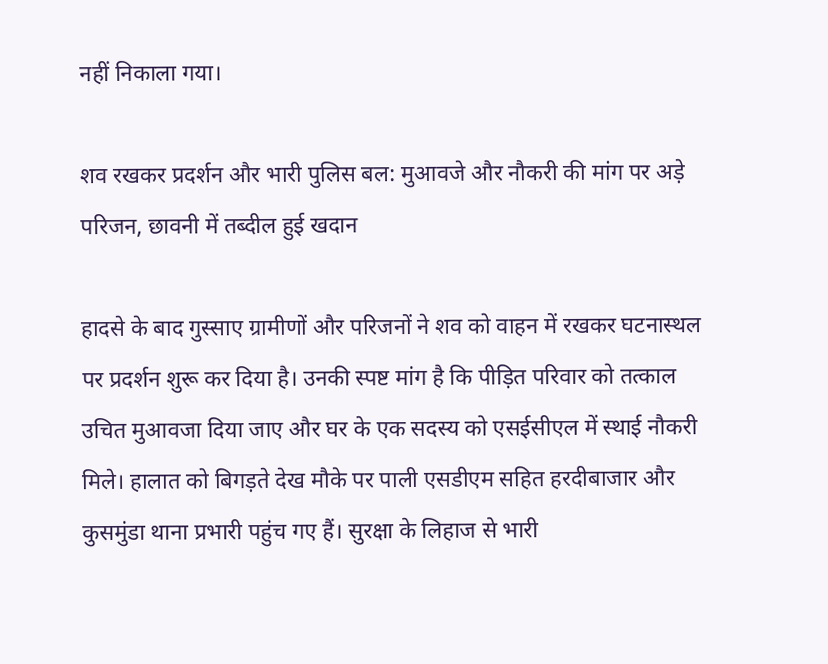नहीं निकाला गया।

शव रखकर प्रदर्शन और भारी पुलिस बल: मुआवजे और नौकरी की मांग पर अड़े परिजन, छावनी में तब्दील हुई खदान

हादसे के बाद गुस्साए ग्रामीणों और परिजनों ने शव को वाहन में रखकर घटनास्थल पर प्रदर्शन शुरू कर दिया है। उनकी स्पष्ट मांग है कि पीड़ित परिवार को तत्काल उचित मुआवजा दिया जाए और घर के एक सदस्य को एसईसीएल में स्थाई नौकरी मिले। हालात को बिगड़ते देख मौके पर पाली एसडीएम सहित हरदीबाजार और कुसमुंडा थाना प्रभारी पहुंच गए हैं। सुरक्षा के लिहाज से भारी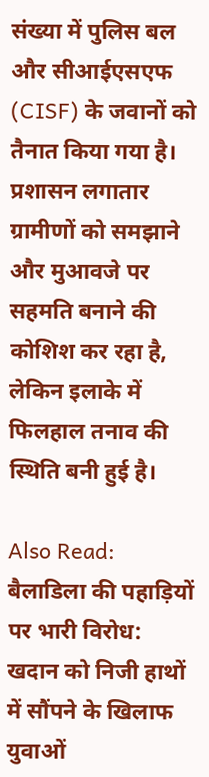संख्या में पुलिस बल और सीआईएसएफ (CISF) के जवानों को तैनात किया गया है। प्रशासन लगातार ग्रामीणों को समझाने और मुआवजे पर सहमति बनाने की कोशिश कर रहा है, लेकिन इलाके में फिलहाल तनाव की स्थिति बनी हुई है।

Also Read: बैलाडिला की पहाड़ियों पर भारी विरोध: खदान को निजी हाथों में सौंपने के खिलाफ युवाओं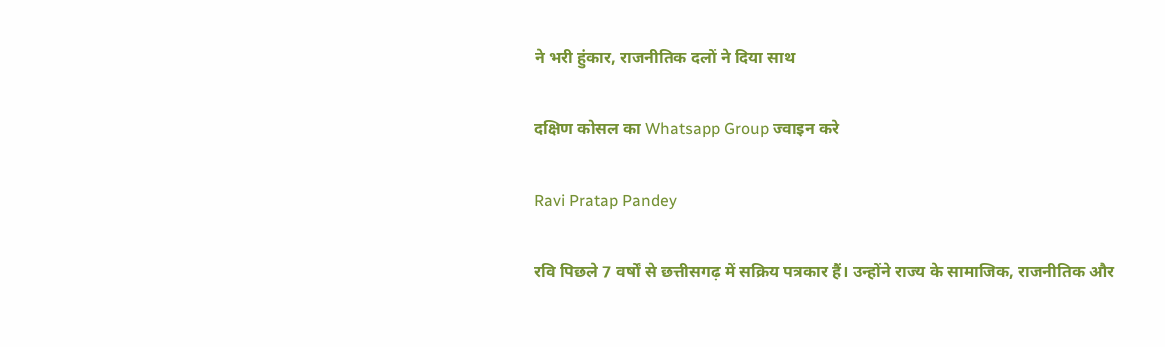ने भरी हुंकार, राजनीतिक दलों ने दिया साथ

दक्षिण कोसल का Whatsapp Group ज्वाइन करे

Ravi Pratap Pandey

रवि पिछले 7 वर्षों से छत्तीसगढ़ में सक्रिय पत्रकार हैं। उन्होंने राज्य के सामाजिक, राजनीतिक और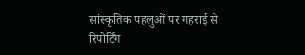सांस्कृतिक पहलुओं पर गहराई से रिपोर्टिंग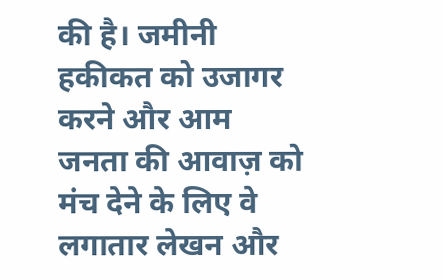की है। जमीनी हकीकत को उजागर करने और आम जनता की आवाज़ को मंच देने के लिए वे लगातार लेखन और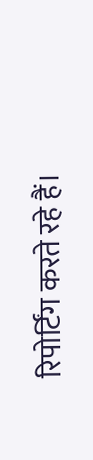रिपोर्टिंग करते रहे हैं।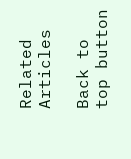Related Articles

Back to top button